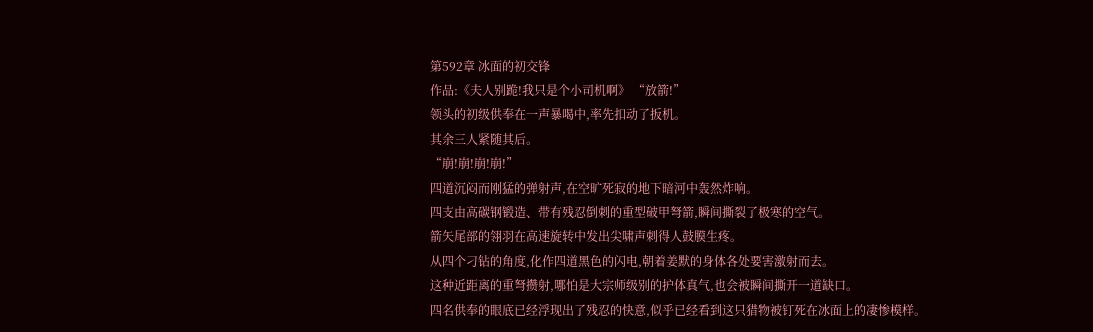第592章 冰面的初交锋
作品:《夫人别跪!我只是个小司机啊》 “放箭!”
领头的初级供奉在一声暴喝中,率先扣动了扳机。
其余三人紧随其后。
“崩!崩!崩!崩!”
四道沉闷而刚猛的弹射声,在空旷死寂的地下暗河中轰然炸响。
四支由高碳钢锻造、带有残忍倒刺的重型破甲弩箭,瞬间撕裂了极寒的空气。
箭矢尾部的翎羽在高速旋转中发出尖啸声刺得人鼓膜生疼。
从四个刁钻的角度,化作四道黑色的闪电,朝着姜默的身体各处要害激射而去。
这种近距离的重弩攒射,哪怕是大宗师级别的护体真气,也会被瞬间撕开一道缺口。
四名供奉的眼底已经浮现出了残忍的快意,似乎已经看到这只猎物被钉死在冰面上的凄惨模样。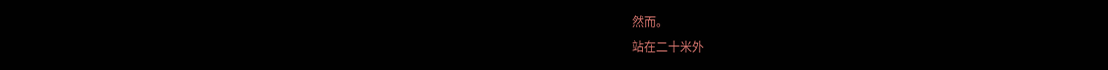然而。
站在二十米外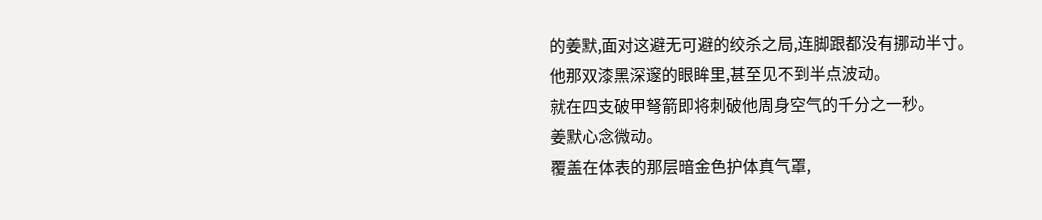的姜默,面对这避无可避的绞杀之局,连脚跟都没有挪动半寸。
他那双漆黑深邃的眼眸里,甚至见不到半点波动。
就在四支破甲弩箭即将刺破他周身空气的千分之一秒。
姜默心念微动。
覆盖在体表的那层暗金色护体真气罩,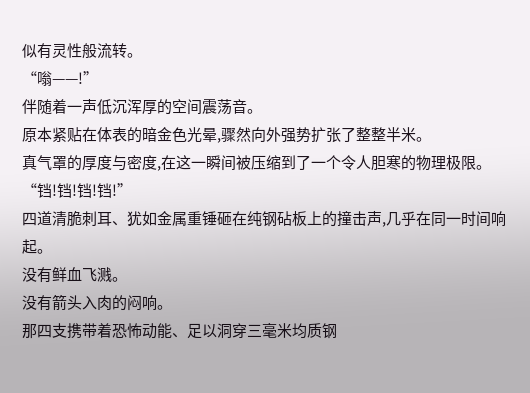似有灵性般流转。
“嗡——!”
伴随着一声低沉浑厚的空间震荡音。
原本紧贴在体表的暗金色光晕,骤然向外强势扩张了整整半米。
真气罩的厚度与密度,在这一瞬间被压缩到了一个令人胆寒的物理极限。
“铛!铛!铛!铛!”
四道清脆刺耳、犹如金属重锤砸在纯钢砧板上的撞击声,几乎在同一时间响起。
没有鲜血飞溅。
没有箭头入肉的闷响。
那四支携带着恐怖动能、足以洞穿三毫米均质钢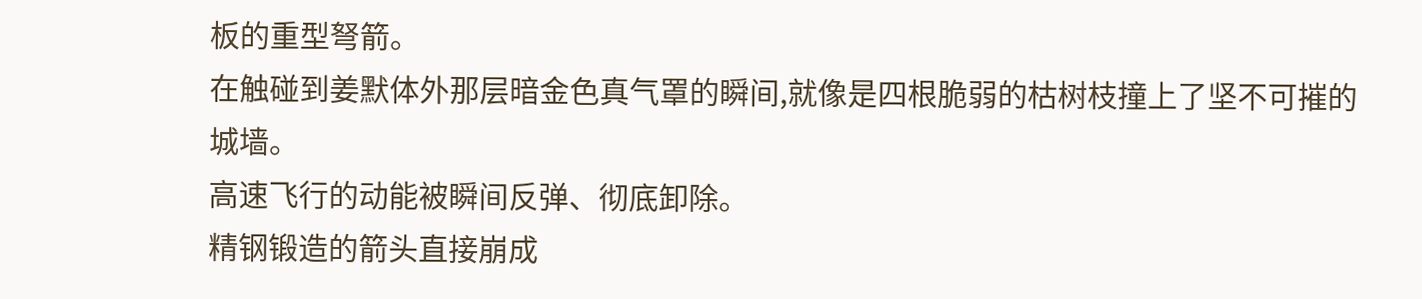板的重型弩箭。
在触碰到姜默体外那层暗金色真气罩的瞬间,就像是四根脆弱的枯树枝撞上了坚不可摧的城墙。
高速飞行的动能被瞬间反弹、彻底卸除。
精钢锻造的箭头直接崩成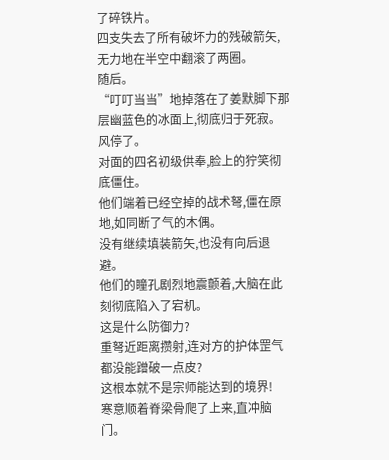了碎铁片。
四支失去了所有破坏力的残破箭矢,无力地在半空中翻滚了两圈。
随后。
“叮叮当当”地掉落在了姜默脚下那层幽蓝色的冰面上,彻底归于死寂。
风停了。
对面的四名初级供奉,脸上的狞笑彻底僵住。
他们端着已经空掉的战术弩,僵在原地,如同断了气的木偶。
没有继续填装箭矢,也没有向后退避。
他们的瞳孔剧烈地震颤着,大脑在此刻彻底陷入了宕机。
这是什么防御力?
重弩近距离攒射,连对方的护体罡气都没能蹭破一点皮?
这根本就不是宗师能达到的境界!
寒意顺着脊梁骨爬了上来,直冲脑门。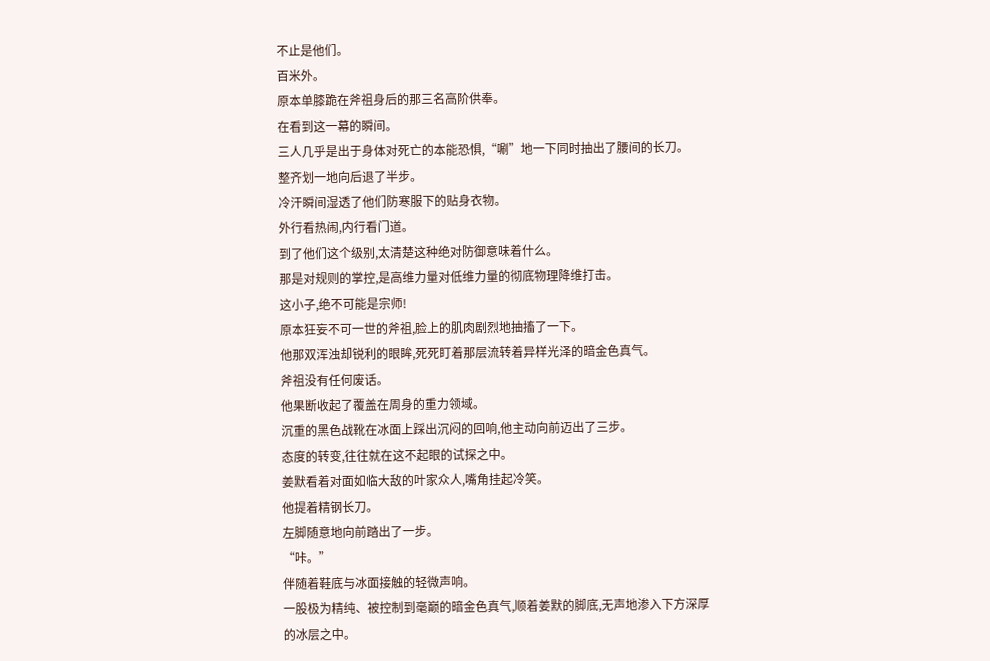不止是他们。
百米外。
原本单膝跪在斧祖身后的那三名高阶供奉。
在看到这一幕的瞬间。
三人几乎是出于身体对死亡的本能恐惧,“唰”地一下同时抽出了腰间的长刀。
整齐划一地向后退了半步。
冷汗瞬间湿透了他们防寒服下的贴身衣物。
外行看热闹,内行看门道。
到了他们这个级别,太清楚这种绝对防御意味着什么。
那是对规则的掌控,是高维力量对低维力量的彻底物理降维打击。
这小子,绝不可能是宗师!
原本狂妄不可一世的斧祖,脸上的肌肉剧烈地抽搐了一下。
他那双浑浊却锐利的眼眸,死死盯着那层流转着异样光泽的暗金色真气。
斧祖没有任何废话。
他果断收起了覆盖在周身的重力领域。
沉重的黑色战靴在冰面上踩出沉闷的回响,他主动向前迈出了三步。
态度的转变,往往就在这不起眼的试探之中。
姜默看着对面如临大敌的叶家众人,嘴角挂起冷笑。
他提着精钢长刀。
左脚随意地向前踏出了一步。
“咔。”
伴随着鞋底与冰面接触的轻微声响。
一股极为精纯、被控制到毫巅的暗金色真气,顺着姜默的脚底,无声地渗入下方深厚的冰层之中。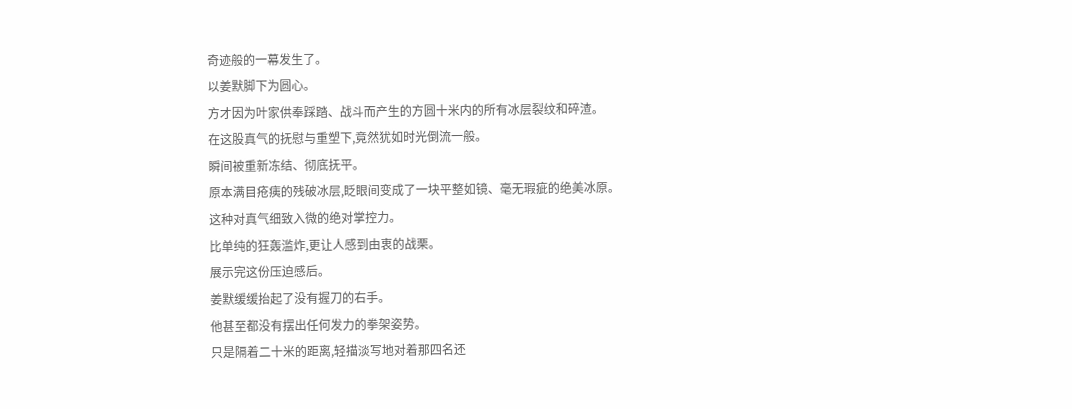奇迹般的一幕发生了。
以姜默脚下为圆心。
方才因为叶家供奉踩踏、战斗而产生的方圆十米内的所有冰层裂纹和碎渣。
在这股真气的抚慰与重塑下,竟然犹如时光倒流一般。
瞬间被重新冻结、彻底抚平。
原本满目疮痍的残破冰层,眨眼间变成了一块平整如镜、毫无瑕疵的绝美冰原。
这种对真气细致入微的绝对掌控力。
比单纯的狂轰滥炸,更让人感到由衷的战栗。
展示完这份压迫感后。
姜默缓缓抬起了没有握刀的右手。
他甚至都没有摆出任何发力的拳架姿势。
只是隔着二十米的距离,轻描淡写地对着那四名还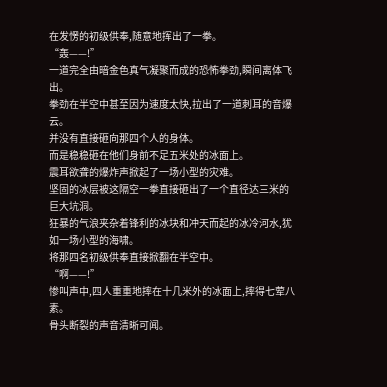在发愣的初级供奉,随意地挥出了一拳。
“轰——!”
一道完全由暗金色真气凝聚而成的恐怖拳劲,瞬间离体飞出。
拳劲在半空中甚至因为速度太快,拉出了一道刺耳的音爆云。
并没有直接砸向那四个人的身体。
而是稳稳砸在他们身前不足五米处的冰面上。
震耳欲聋的爆炸声掀起了一场小型的灾难。
坚固的冰层被这隔空一拳直接砸出了一个直径达三米的巨大坑洞。
狂暴的气浪夹杂着锋利的冰块和冲天而起的冰冷河水,犹如一场小型的海啸。
将那四名初级供奉直接掀翻在半空中。
“啊——!”
惨叫声中,四人重重地摔在十几米外的冰面上,摔得七荤八素。
骨头断裂的声音清晰可闻。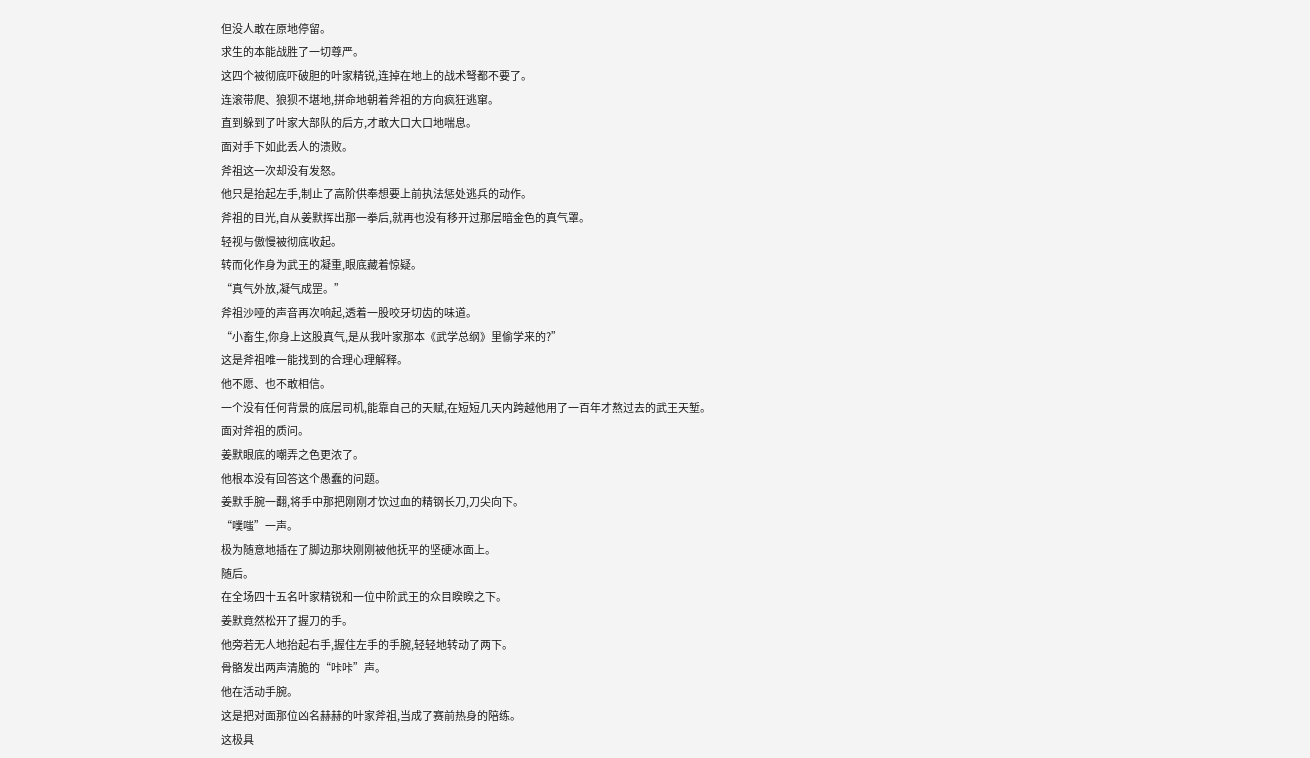但没人敢在原地停留。
求生的本能战胜了一切尊严。
这四个被彻底吓破胆的叶家精锐,连掉在地上的战术弩都不要了。
连滚带爬、狼狈不堪地,拼命地朝着斧祖的方向疯狂逃窜。
直到躲到了叶家大部队的后方,才敢大口大口地喘息。
面对手下如此丢人的溃败。
斧祖这一次却没有发怒。
他只是抬起左手,制止了高阶供奉想要上前执法惩处逃兵的动作。
斧祖的目光,自从姜默挥出那一拳后,就再也没有移开过那层暗金色的真气罩。
轻视与傲慢被彻底收起。
转而化作身为武王的凝重,眼底藏着惊疑。
“真气外放,凝气成罡。”
斧祖沙哑的声音再次响起,透着一股咬牙切齿的味道。
“小畜生,你身上这股真气,是从我叶家那本《武学总纲》里偷学来的?”
这是斧祖唯一能找到的合理心理解释。
他不愿、也不敢相信。
一个没有任何背景的底层司机,能靠自己的天赋,在短短几天内跨越他用了一百年才熬过去的武王天堑。
面对斧祖的质问。
姜默眼底的嘲弄之色更浓了。
他根本没有回答这个愚蠢的问题。
姜默手腕一翻,将手中那把刚刚才饮过血的精钢长刀,刀尖向下。
“噗嗤”一声。
极为随意地插在了脚边那块刚刚被他抚平的坚硬冰面上。
随后。
在全场四十五名叶家精锐和一位中阶武王的众目睽睽之下。
姜默竟然松开了握刀的手。
他旁若无人地抬起右手,握住左手的手腕,轻轻地转动了两下。
骨骼发出两声清脆的“咔咔”声。
他在活动手腕。
这是把对面那位凶名赫赫的叶家斧祖,当成了赛前热身的陪练。
这极具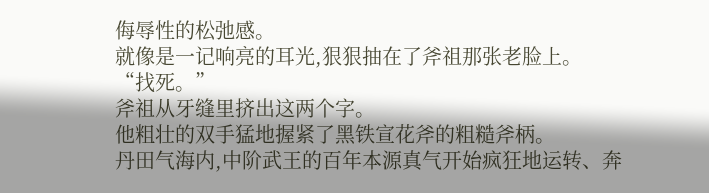侮辱性的松弛感。
就像是一记响亮的耳光,狠狠抽在了斧祖那张老脸上。
“找死。”
斧祖从牙缝里挤出这两个字。
他粗壮的双手猛地握紧了黑铁宣花斧的粗糙斧柄。
丹田气海内,中阶武王的百年本源真气开始疯狂地运转、奔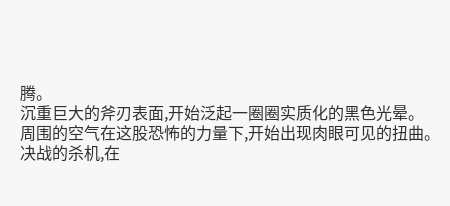腾。
沉重巨大的斧刃表面,开始泛起一圈圈实质化的黑色光晕。
周围的空气在这股恐怖的力量下,开始出现肉眼可见的扭曲。
决战的杀机,在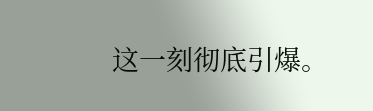这一刻彻底引爆。